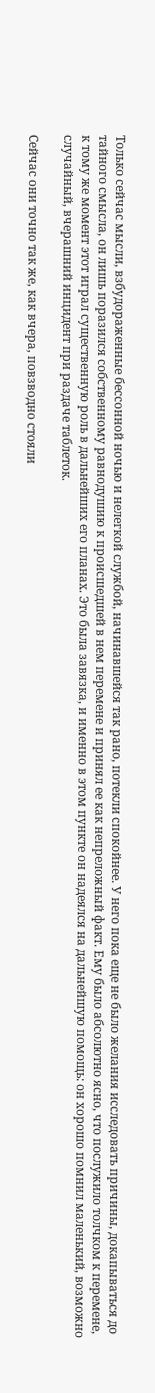Только сейчас мысли, взбудораженные бессонной ночью и нелегкой службой, начинавшейся так рано, потекли спокойнее. У него пока еще не было желания исследовать причины, докапываться до тайного смысла, он лишь поразился собственному равнодушию к происшедшей в нем перемене и принял ее как непреложный факт. Ему было абсолютно ясно, что послужило толчком к перемене, к тому же момент этот играл существенную роль в дальнейших его планах. Это была завязка, и именно в этом пункте он надеялся на дальнейшую помощь: он хорошо помнил маленький, возможно случайный, вчерашний инцидент при раздаче таблеток.

Сейчас они точно так же, как вчера, повзводно стояли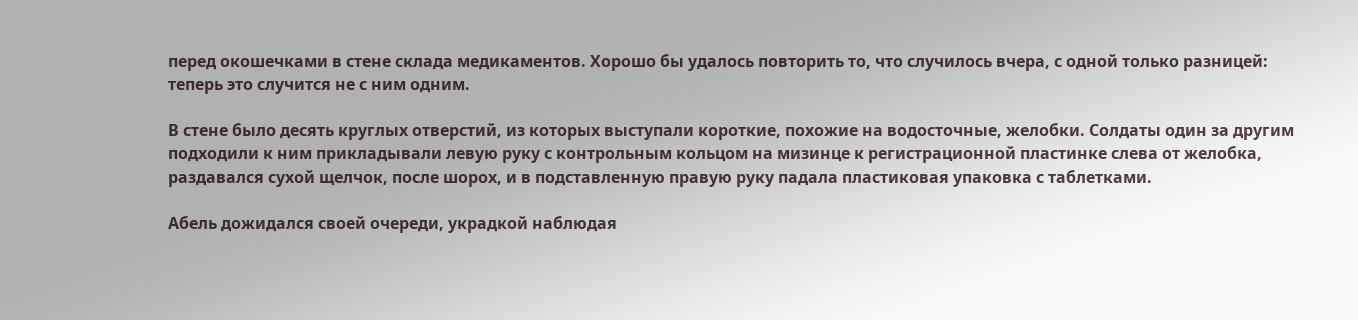перед окошечками в стене склада медикаментов. Хорошо бы удалось повторить то, что случилось вчера, с одной только разницей: теперь это случится не с ним одним.

В стене было десять круглых отверстий, из которых выступали короткие, похожие на водосточные, желобки. Солдаты один за другим подходили к ним прикладывали левую руку с контрольным кольцом на мизинце к регистрационной пластинке слева от желобка, раздавался сухой щелчок, после шорох, и в подставленную правую руку падала пластиковая упаковка с таблетками.

Абель дожидался своей очереди, украдкой наблюдая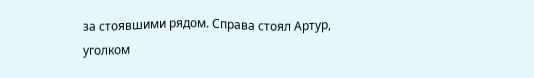за стоявшими рядом. Справа стоял Артур, уголком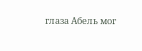глаза Абель мог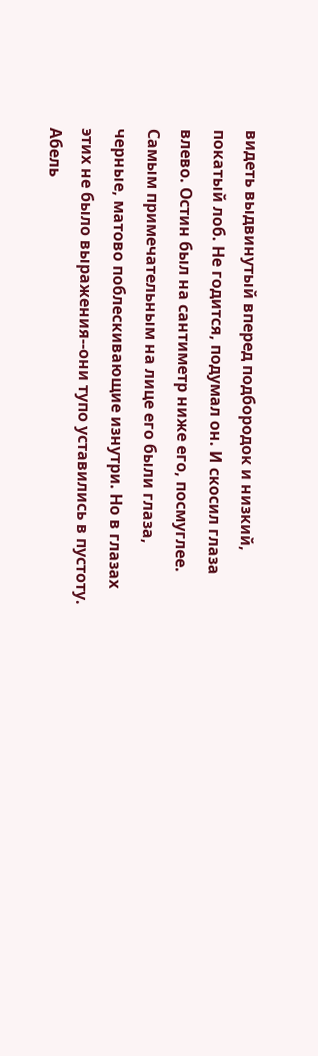видеть выдвинутый вперед подбородок и низкий, покатый лоб. Не годится, подумал он. И скосил глаза влево. Остин был на сантиметр ниже его, посмуглее. Самым примечательным на лице его были глаза, черные, матово поблескивающие изнутри. Но в глазах этих не было выражения--они тупо уставились в пустоту. Абель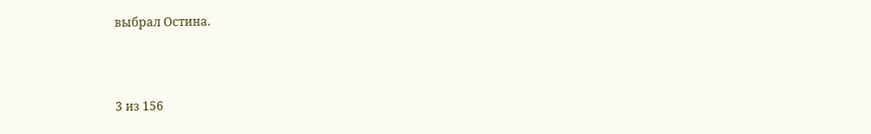выбрал Остина.



3 из 156